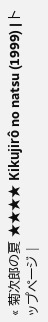« 菊次郎の夏 ★★★★ Kikujirô no natsu (1999) | トップページ |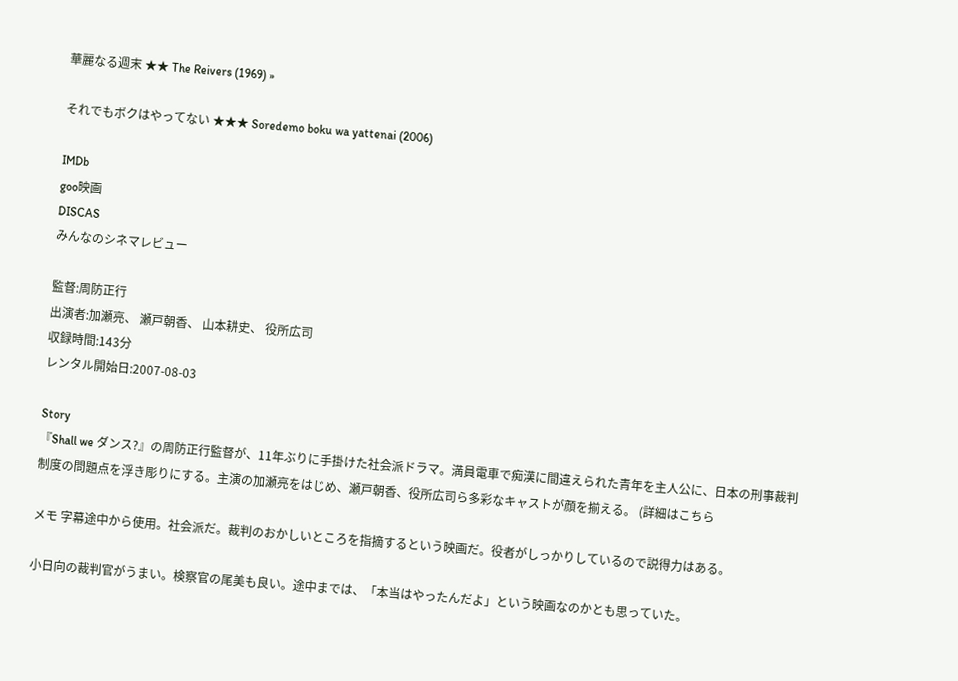華麗なる週末 ★★ The Reivers (1969) »

それでもボクはやってない ★★★ Soredemo boku wa yattenai (2006)

IMDb
goo映画
DISCAS
みんなのシネマレビュー

監督:周防正行
出演者:加瀬亮、 瀬戸朝香、 山本耕史、 役所広司
収録時間:143分
レンタル開始日:2007-08-03

Story
『Shall we ダンス?』の周防正行監督が、11年ぶりに手掛けた社会派ドラマ。満員電車で痴漢に間違えられた青年を主人公に、日本の刑事裁判制度の問題点を浮き彫りにする。主演の加瀬亮をはじめ、瀬戸朝香、役所広司ら多彩なキャストが顔を揃える。 (詳細はこちら

メモ 字幕途中から使用。社会派だ。裁判のおかしいところを指摘するという映画だ。役者がしっかりしているので説得力はある。

小日向の裁判官がうまい。検察官の尾美も良い。途中までは、「本当はやったんだよ」という映画なのかとも思っていた。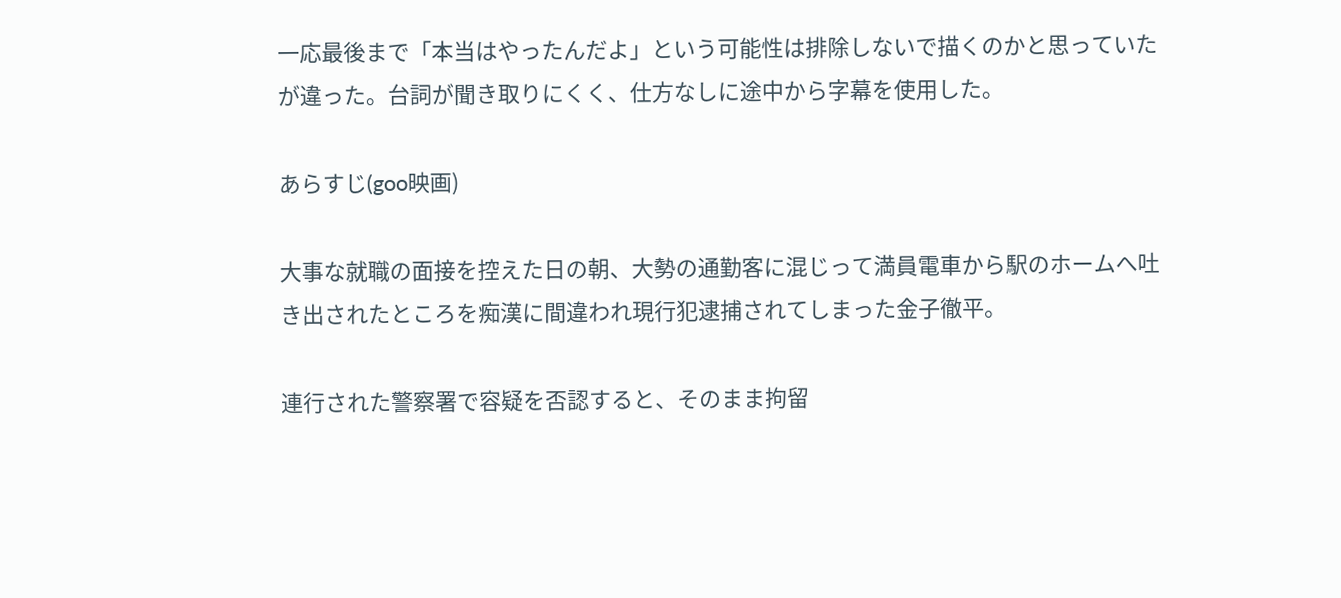一応最後まで「本当はやったんだよ」という可能性は排除しないで描くのかと思っていたが違った。台詞が聞き取りにくく、仕方なしに途中から字幕を使用した。

あらすじ(goo映画)

大事な就職の面接を控えた日の朝、大勢の通勤客に混じって満員電車から駅のホームへ吐き出されたところを痴漢に間違われ現行犯逮捕されてしまった金子徹平。

連行された警察署で容疑を否認すると、そのまま拘留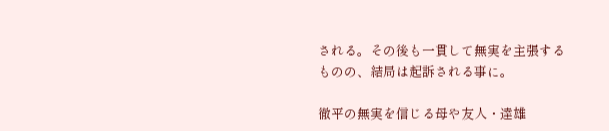される。その後も一貫して無実を主張するものの、結局は起訴される事に。

徹平の無実を信じる母や友人・達雄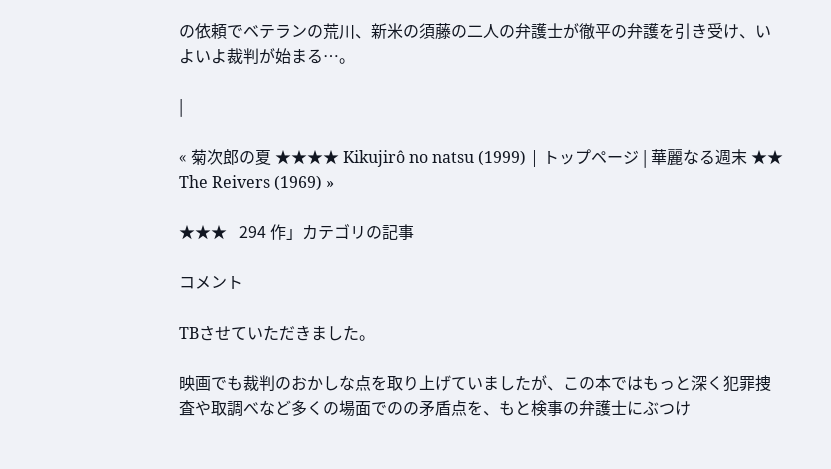の依頼でベテランの荒川、新米の須藤の二人の弁護士が徹平の弁護を引き受け、いよいよ裁判が始まる…。

|

« 菊次郎の夏 ★★★★ Kikujirô no natsu (1999) | トップページ | 華麗なる週末 ★★ The Reivers (1969) »

★★★   294 作」カテゴリの記事

コメント

TBさせていただきました。

映画でも裁判のおかしな点を取り上げていましたが、この本ではもっと深く犯罪捜査や取調べなど多くの場面でのの矛盾点を、もと検事の弁護士にぶつけ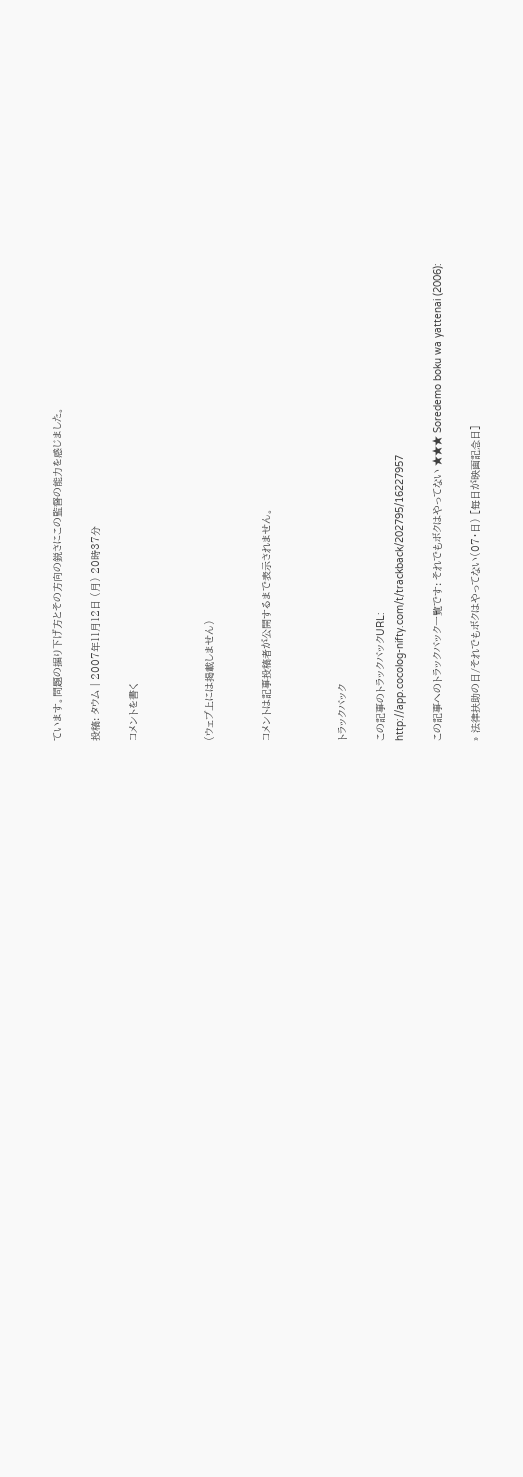ています。問題の掘り下げ方とその方向の鋭さにこの監督の能力を感じました。

投稿: タウム | 2007年11月12日 (月) 20時37分

コメントを書く



(ウェブ上には掲載しません)


コメントは記事投稿者が公開するまで表示されません。



トラックバック

この記事のトラックバックURL:
http://app.cocolog-nifty.com/t/trackback/202795/16227957

この記事へのトラックバック一覧です: それでもボクはやってない ★★★ Soredemo boku wa yattenai (2006):

» 法律扶助の日/それでもボクはやってない(07・日) [毎日が映画記念日]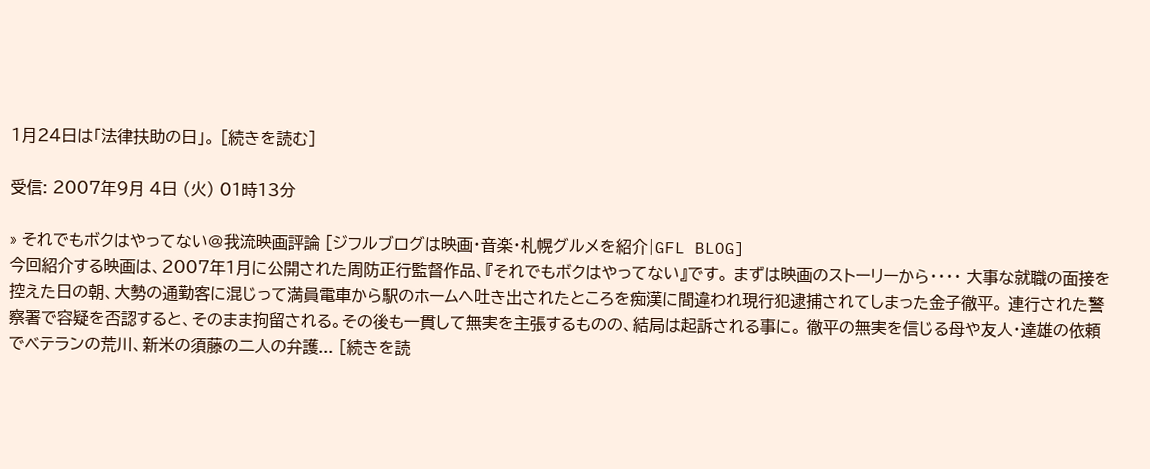1月24日は「法律扶助の日」。 [続きを読む]

受信: 2007年9月 4日 (火) 01時13分

» それでもボクはやってない@我流映画評論 [ジフルブログは映画・音楽・札幌グルメを紹介|GFL BLOG]
今回紹介する映画は、2007年1月に公開された周防正行監督作品、『それでもボクはやってない』です。 まずは映画のストーリーから・・・・ 大事な就職の面接を控えた日の朝、大勢の通勤客に混じって満員電車から駅のホームへ吐き出されたところを痴漢に間違われ現行犯逮捕されてしまった金子徹平。 連行された警察署で容疑を否認すると、そのまま拘留される。その後も一貫して無実を主張するものの、結局は起訴される事に。 徹平の無実を信じる母や友人・達雄の依頼でベテランの荒川、新米の須藤の二人の弁護... [続きを読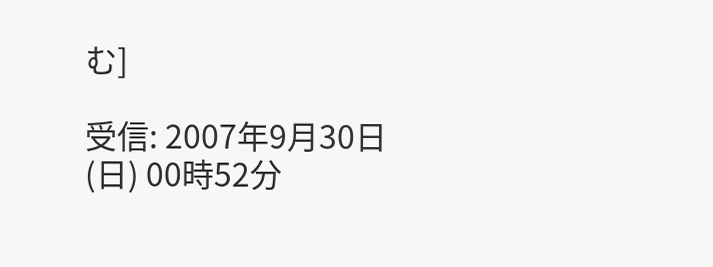む]

受信: 2007年9月30日 (日) 00時52分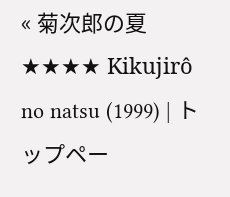« 菊次郎の夏 ★★★★ Kikujirô no natsu (1999) | トップペー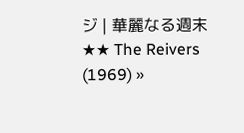ジ | 華麗なる週末 ★★ The Reivers (1969) »